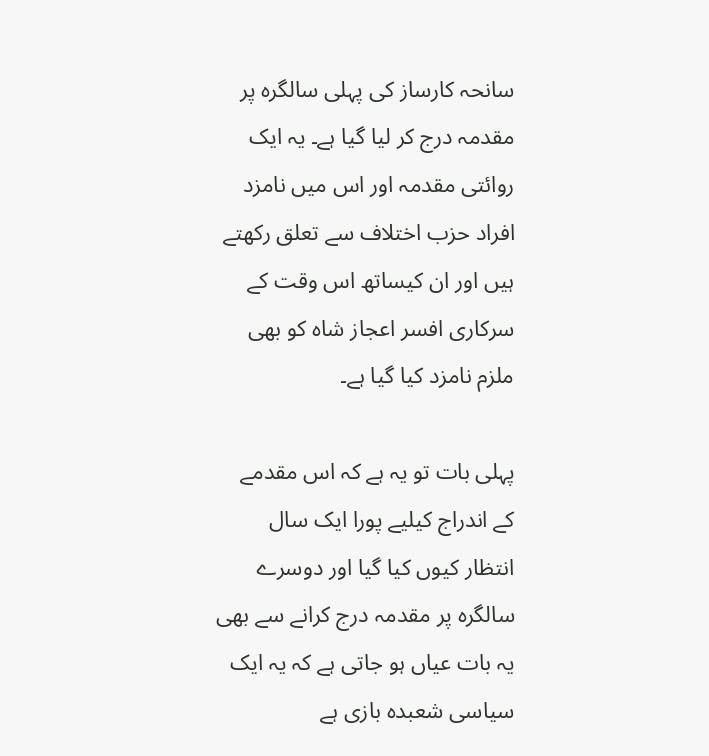سانحہ کارساز کی پہلی سالگرہ پر مقدمہ درج کر لیا گیا ہے۔ یہ ایک روائتی مقدمہ اور اس میں نامزد افراد حزب اختلاف سے تعلق رکھتے ہیں اور ان کیساتھ اس وقت کے سرکاری افسر اعجاز شاہ کو بھی ملزم نامزد کیا گیا ہے۔

پہلی بات تو یہ ہے کہ اس مقدمے کے اندراج کیلیے پورا ایک سال انتظار کیوں کیا گیا اور دوسرے سالگرہ پر مقدمہ درج کرانے سے بھی یہ بات عیاں ہو جاتی ہے کہ یہ ایک سیاسی شعبدہ بازی ہے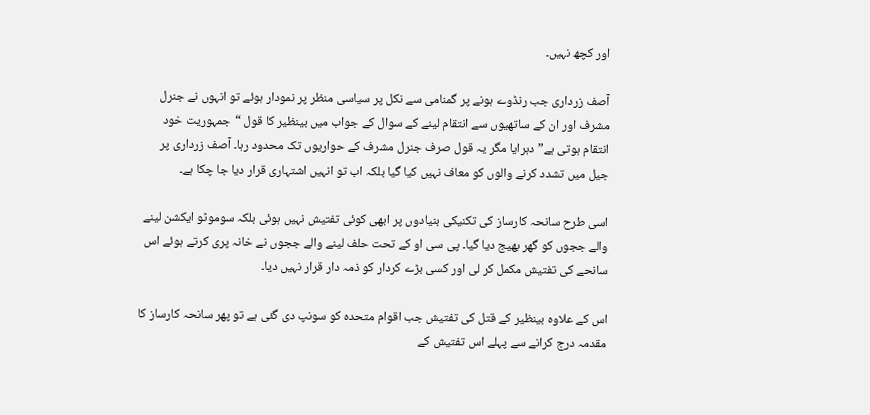اور کچھ نہیں۔

آصف زرداری جب رنڈوے ہونے پر گمنامی سے نکل پر سیاسی منظر پر نمودار ہوئے تو انہوں نے جنرل مشرف اور ان کے ساتھیوں سے انتقام لینے کے سوال کے جواب میں بینظیر کا قول “جمہوریت خود انتقام ہوتی ہے” دہرایا مگر یہ قول صرف جنرل مشرف کے حواریوں تک محدود رہا۔ آصف زرداری پر جیل میں تشدد کرنے والوں کو معاف نہیں کیا گیا بلکہ اب تو انہیں اشتہاری قرار دیا جا چکا ہے۔

اسی طرح سانحہ کارساز کی تکنیکی بنیادوں پر ابھی کوئی تفتیش نہیں ہوئی بلکہ سوموٹو ایکشن لینے والے ججوں کو گھر بھیج دیا گیا۔ پی سی او کے تحت حلف لینے والے ججوں نے خانہ پری کرتے ہوئے اس سانحے کی تفتیش مکمل کر لی اور کسی بڑے کردار کو ذمہ دار قرار نہیں دیا۔

اس کے علاوہ بینظیر کے قتل کی تفتیش جب اقوام متحدہ کو سونپ دی گئی ہے تو پھر سانحہ کارساز کا مقدمہ درج کرانے سے پہلے اس تفتیش کے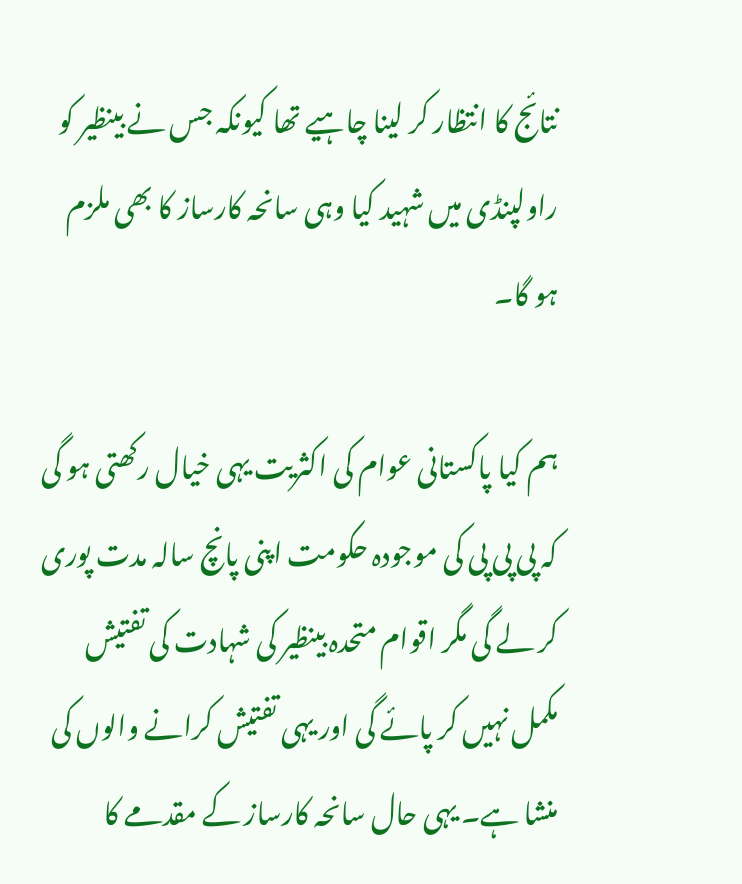نتائج کا انتظار کر لینا چاہیے تھا کیونکہ جس نے بینظیر کو راولپنڈی میں شہید کیا وہی سانحہ کارساز کا بھی ملزم ہو گا۔

ہم کیا پاکستانی عوام کی اکثریت یہی خیال رکھتی ہو گی کہ پی پی پی کی موجودہ حکومت اپنی پانچ سالہ مدت پوری کر لے گی مگر اقوام متحدہ بینظیر کی شہادت کی تفتیش مکمل نہیں کر پائے گی اور یہی تفتیش کرانے والوں کی منشا ہے۔ یہی حال سانحہ کارساز کے مقدمے کا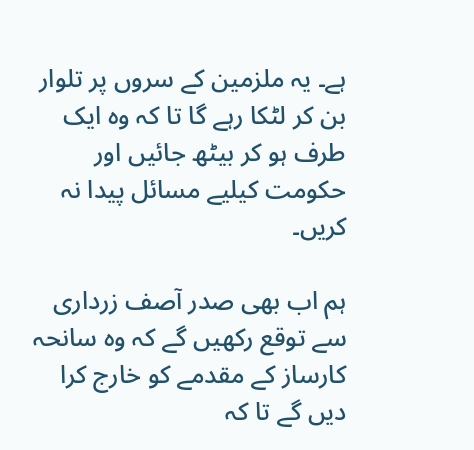ہے۔ یہ ملزمین کے سروں پر تلوار بن کر لٹکا رہے گا تا کہ وہ ایک طرف ہو کر بیٹھ جائیں اور حکومت کیلیے مسائل پیدا نہ کریں۔

ہم اب بھی صدر آصف زرداری سے توقع رکھیں گے کہ وہ سانحہ کارساز کے مقدمے کو خارج کرا دیں گے تا کہ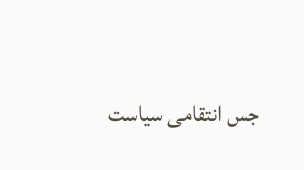جس انتقامی سیاست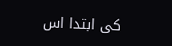کی ابتدا اس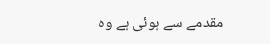مقدمے سے ہوئی ہے وہ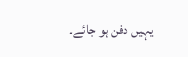یہیں دفن ہو جائے۔